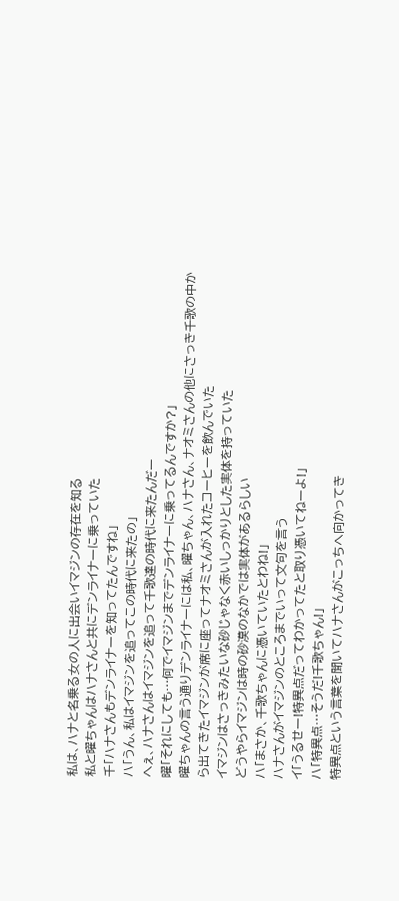私は、ハナと名乗る女の人に出会いイマジンの存在を知る
私と曜ちゃんはハナさんと共にデンライナーに乗っていた
千「ハナさんもデンライナーを知ってたんですね」
ハ「うん、私はイマジンを追ってこの時代に来たの」
へぇ、ハナさんはイマジンを追って千歌達の時代に来たんだー
曜「それにしても…何でイマジンまでデンライナーに乗ってるんですか?」
曜ちゃんの言う通りデンライナーには私、曜ちゃん、ハナさん、ナオミさんの他にさっき千歌の中から出てきたイマジンが席に座ってナオミさんが入れたコーヒーを飲んでいた
イマジンはさっきみたいな砂じゃなく赤いしっかりとした実体を持っていた
どうやらイマジンは時の砂漠のなかでは実体があるらしい
ハ「まさか、千歌ちゃんに憑いていたとわね!」
ハナさんがイマジンのところまでいって文句を言う
イ「うるせー!特異点だってわかってたと取り憑いてねーよ!」
ハ「特異点…そうだ!千歌ちゃん!」
特異点という言葉を聞いてハナさんがこっちへ向かってき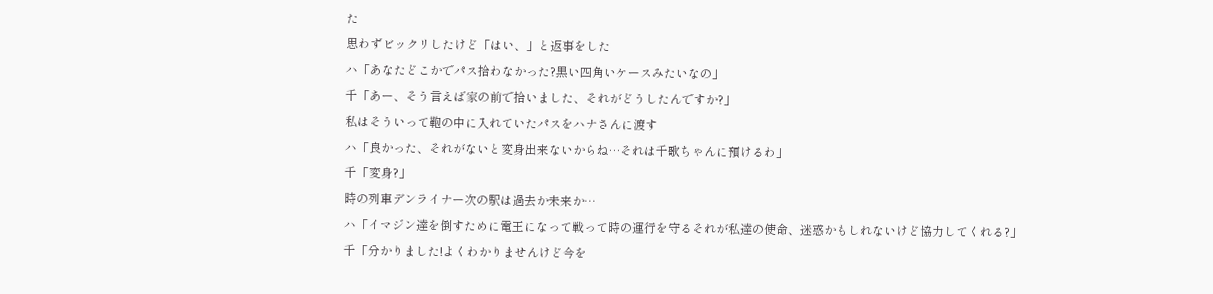た
思わずビックリしたけど「はい、」と返事をした
ハ「あなたどこかでパス拾わなかった?黒い四角いケースみたいなの」
千「あー、そう言えば家の前で拾いました、それがどうしたんですか?」
私はそういって鞄の中に入れていたパスをハナさんに渡す
ハ「良かった、それがないと変身出来ないからね…それは千歌ちゃんに預けるわ」
千「変身?」
時の列車デンライナー次の駅は過去か未来か…
ハ「イマジン達を倒すために電王になって戦って時の運行を守るそれが私達の使命、迷惑かもしれないけど協力してくれる?」
千「分かりました!よくわかりませんけど今を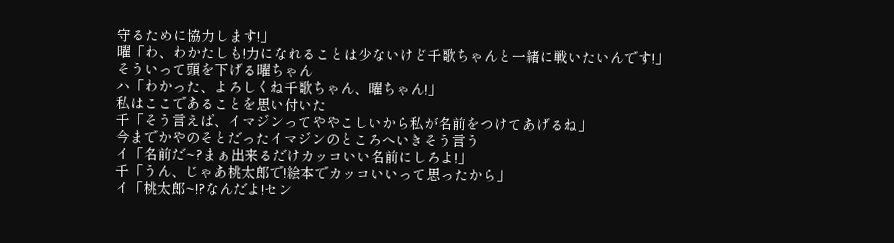守るために協力します!」
曜「わ、わかたしも!力になれることは少ないけど千歌ちゃんと一緒に戦いたいんです!」
そういって頭を下げる曜ちゃん
ハ「わかった、よろしくね千歌ちゃん、曜ちゃん!」
私はここであることを思い付いた
千「そう言えば、イマジンってややこしいから私が名前をつけてあげるね」
今までかやのそとだったイマジンのところへいきそう言う
イ「名前だ~?まぁ出来るだけカッコいい名前にしろよ!」
千「うん、じゃあ桃太郎で!絵本でカッコいいって思ったから」
イ「桃太郎~!?なんだよ!セン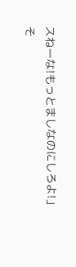スねーな!もっとましなのにしろよ!」
そ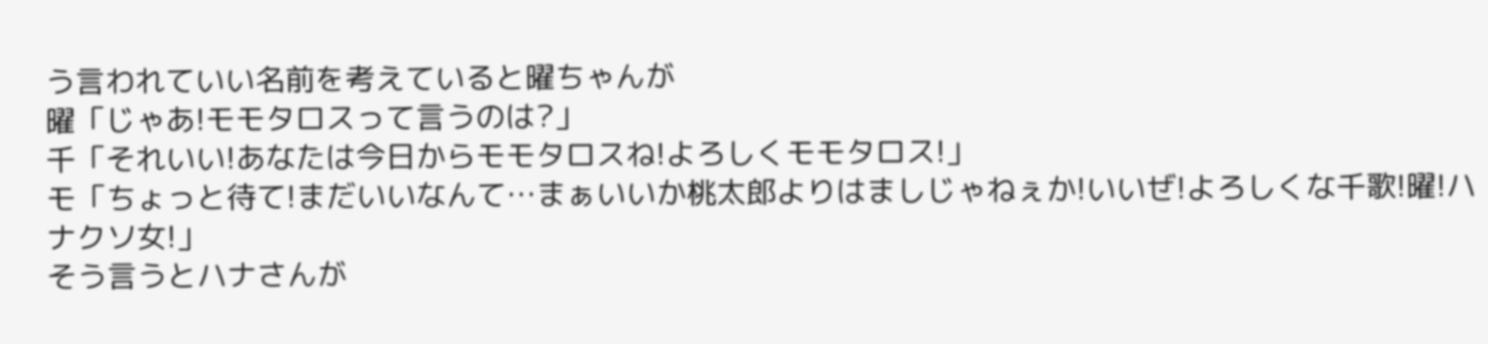う言われていい名前を考えていると曜ちゃんが
曜「じゃあ!モモタロスって言うのは?」
千「それいい!あなたは今日からモモタロスね!よろしくモモタロス!」
モ「ちょっと待て!まだいいなんて…まぁいいか桃太郎よりはましじゃねぇか!いいぜ!よろしくな千歌!曜!ハナクソ女!」
そう言うとハナさんが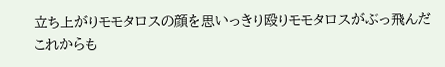立ち上がりモモタロスの顔を思いっきり殴りモモタロスがぶっ飛んだ
これからも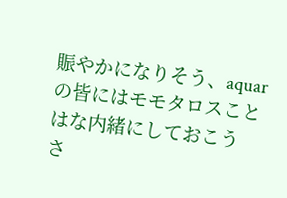賑やかになりそう、aquarの皆にはモモタロスことはな内緒にしておこう
さ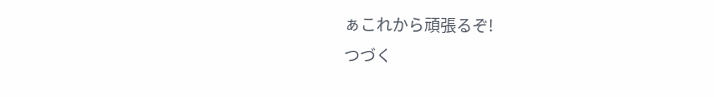ぁこれから頑張るぞ!
つづく